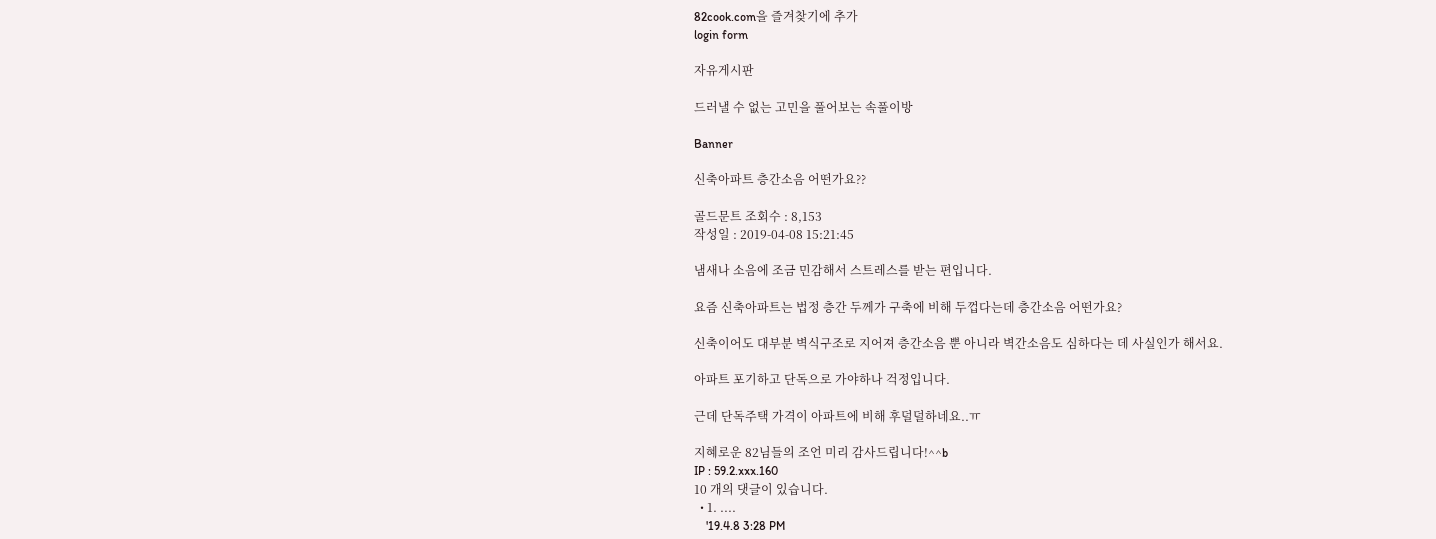82cook.com을 즐겨찾기에 추가
login form

자유게시판

드러낼 수 없는 고민을 풀어보는 속풀이방

Banner

신축아파트 층간소음 어떤가요??

골드문트 조회수 : 8,153
작성일 : 2019-04-08 15:21:45

냄새나 소음에 조금 민감해서 스트레스를 받는 편입니다.

요즘 신축아파트는 법정 층간 두께가 구축에 비해 두껍다는데 층간소음 어떤가요?

신축이어도 대부분 벽식구조로 지어져 층간소음 뿐 아니라 벽간소음도 심하다는 데 사실인가 해서요.

아파트 포기하고 단독으로 가야하나 걱정입니다.

근데 단독주택 가격이 아파트에 비해 후덜덜하네요..ㅠ

지혜로운 82님들의 조언 미리 감사드립니다!^^b
IP : 59.2.xxx.160
10 개의 댓글이 있습니다.
  • 1. ....
    '19.4.8 3:28 PM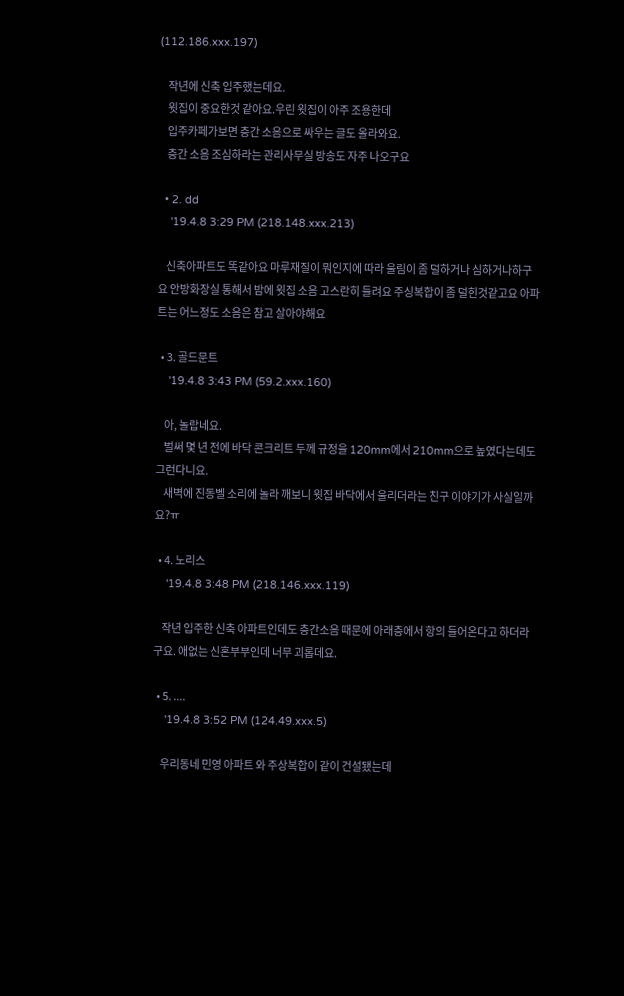(112.186.xxx.197)

    작년에 신축 입주했는데요.
    윗집이 중요한것 같아요.우린 윗집이 아주 조용한데
    입주카페가보면 층간 소음으로 싸우는 글도 올라와요.
    층간 소음 조심하라는 관리사무실 방송도 자주 나오구요

  • 2. dd
    '19.4.8 3:29 PM (218.148.xxx.213)

    신축아파트도 똑같아요 마루재질이 뭐인지에 따라 울림이 좀 덜하거나 심하거나하구요 안방화장실 통해서 밤에 윗집 소음 고스란히 들려요 주싱복합이 좀 덜힌것같고요 아파트는 어느정도 소음은 참고 살아야해요

  • 3. 골드문트
    '19.4.8 3:43 PM (59.2.xxx.160)

    아, 놀랍네요.
    벌써 몇 년 전에 바닥 콘크리트 두께 규정을 120mm에서 210mm으로 높였다는데도 그런다니요.
    새벽에 진동벨 소리에 놀라 깨보니 윗집 바닥에서 울리더라는 친구 이야기가 사실일까요?ㅠ

  • 4. 노리스
    '19.4.8 3:48 PM (218.146.xxx.119)

    작년 입주한 신축 아파트인데도 층간소음 때문에 아래층에서 항의 들어온다고 하더라구요. 애없는 신혼부부인데 너무 괴롭데요.

  • 5. ....
    '19.4.8 3:52 PM (124.49.xxx.5)

    우리동네 민영 아파트 와 주상복합이 같이 건설됐는데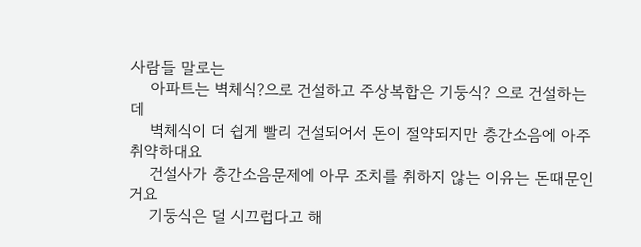사람들 말로는
    아파트는 벽체식?으로 건설하고 주상복합은 기둥식? 으로 건설하는데
    벽체식이 더 쉽게 빨리 건설되어서 돈이 절약되지만 층간소음에 아주 취약하대요
    건설사가 층간소음문제에 아무 조치를 취하지 않는 이유는 돈때문인거요
    기둥식은 덜 시끄럽다고 해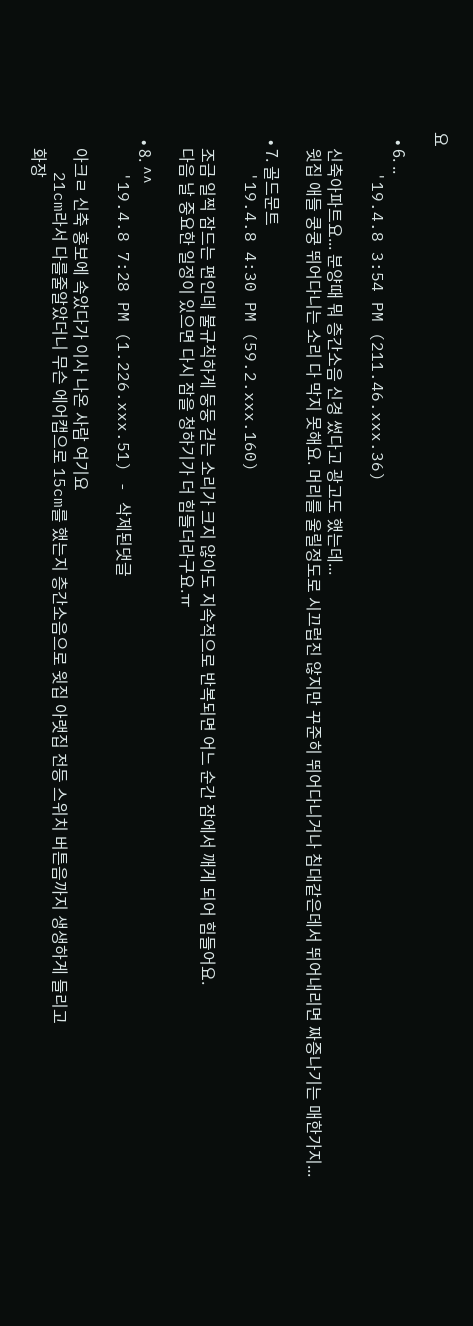요

  • 6. ..
    '19.4.8 3:54 PM (211.46.xxx.36)

    신축아파트요... 분양때 뭐 층간소음 신경 썼다고 광고도 했는데...
    윗집 애들 쿵쿵 뛰어다니는 소리 다 막지 못해요. 머리를 울릴정도로 시끄럽진 않지만 꾸준히 뛰어다니거나 침대같은데서 뛰어내리면 짜증나기는 매한가지...

  • 7. 골드문트
    '19.4.8 4:30 PM (59.2.xxx.160)

    조금 일찍 잠드는 편인데 불규칙하게 둥둥 걷는 소리가 크지 않아도 지속적으로 반복되면 어느 순간 잠에서 깨게 되어 힘들어요.
    다음 날 중요한 일정이 있으면 다시 잠을 청하기가 더 힘들더라구요.ㅠ

  • 8. ^^
    '19.4.8 7:28 PM (1.226.xxx.51) - 삭제된댓글

    아크ㄹ 신축 홍보에 속았다가 이사 나온 사람 여기요
    21cm라서 다를줄알았더니 무슨 에어캡으로 15cm를 했는지 층간소음으로 윗집 아랫집 전등 스위치 버튼음까지 생생하게 들리고
    화장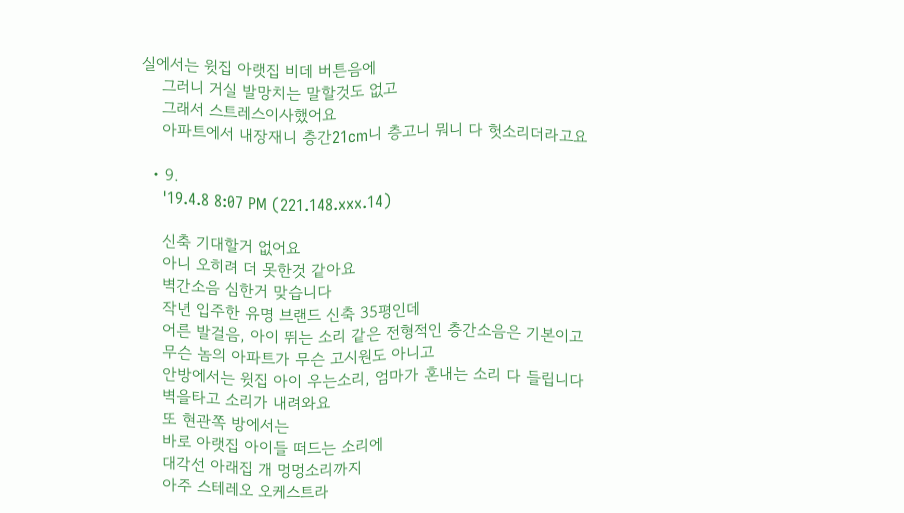실에서는 윗집 아랫집 비데 버튼음에
    그러니 거실 발망치는 말할것도 없고
    그래서 스트레스이사했어요
    아파트에서 내장재니 층간21cm니 층고니 뭐니 다 헛소리더라고요

  • 9.
    '19.4.8 8:07 PM (221.148.xxx.14)

    신축 기대할거 없어요
    아니 오히려 더 못한것 같아요
    벽간소음 심한거 맞습니다
    작년 입주한 유명 브랜드 신축 35평인데
    어른 발걸음, 아이 뛰는 소리 같은 전형적인 층간소음은 기본이고
    무슨 놈의 아파트가 무슨 고시원도 아니고
    안방에서는 윗집 아이 우는소리, 엄마가 혼내는 소리 다 들립니다
    벽을타고 소리가 내려와요
    또 현관쪽 방에서는
    바로 아랫집 아이들 떠드는 소리에
    대각선 아래집 개 멍멍소리까지
    아주 스테레오 오케스트라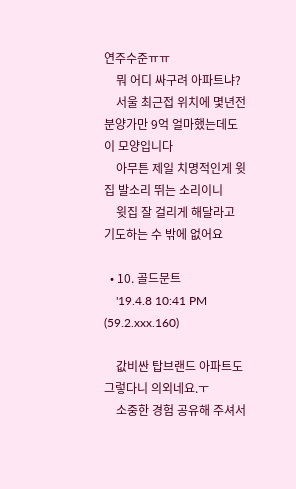연주수준ㅠㅠ
    뭐 어디 싸구려 아파트냐?
    서울 최근접 위치에 몇년전 분양가만 9억 얼마했는데도 이 모양입니다
    아무튼 제일 치명적인게 윗집 발소리 뛰는 소리이니
    윗집 잘 걸리게 해달라고 기도하는 수 밖에 없어요

  • 10. 골드문트
    '19.4.8 10:41 PM (59.2.xxx.160)

    값비싼 탑브랜드 아파트도 그렇다니 의외네요.ㅜ
    소중한 경험 공유해 주셔서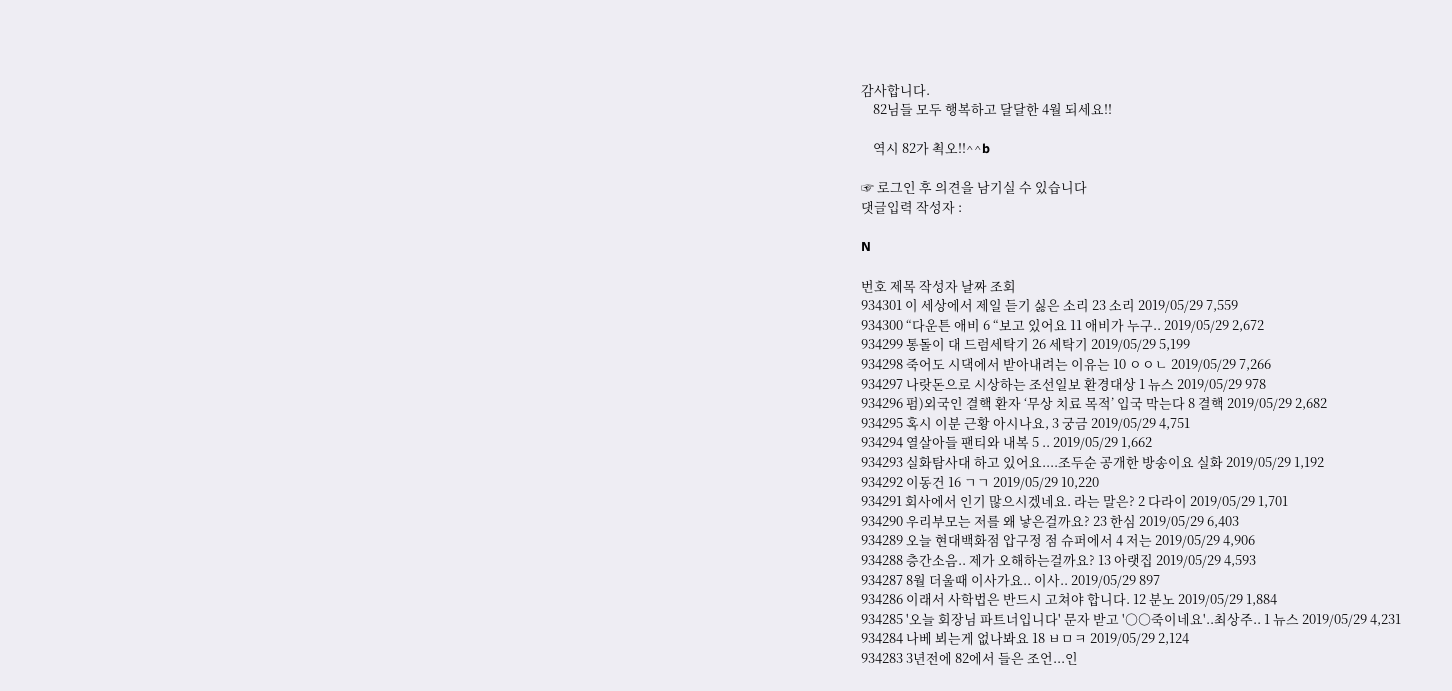감사합니다.
    82님들 모두 행복하고 달달한 4월 되세요!!

    역시 82가 쵝오!!^^b

☞ 로그인 후 의견을 남기실 수 있습니다
댓글입력 작성자 :

N

번호 제목 작성자 날짜 조회
934301 이 세상에서 제일 듣기 싫은 소리 23 소리 2019/05/29 7,559
934300 “다운튼 애비 6 “보고 있어요 11 애비가 누구.. 2019/05/29 2,672
934299 통돌이 대 드럼세탁기 26 세탁기 2019/05/29 5,199
934298 죽어도 시댁에서 받아내려는 이유는 10 ㅇㅇㄴ 2019/05/29 7,266
934297 나랏돈으로 시상하는 조선일보 환경대상 1 뉴스 2019/05/29 978
934296 펌)외국인 결핵 환자 ‘무상 치료 목적’ 입국 막는다 8 결핵 2019/05/29 2,682
934295 혹시 이분 근황 아시나요, 3 궁금 2019/05/29 4,751
934294 열살아들 팬티와 내복 5 .. 2019/05/29 1,662
934293 실화탐사대 하고 있어요....조두순 공개한 방송이요 실화 2019/05/29 1,192
934292 이동건 16 ㄱㄱ 2019/05/29 10,220
934291 회사에서 인기 많으시겠네요. 라는 말은? 2 다라이 2019/05/29 1,701
934290 우리부모는 저를 왜 낳은걸까요? 23 한심 2019/05/29 6,403
934289 오늘 현대백화점 압구정 점 슈퍼에서 4 저는 2019/05/29 4,906
934288 층간소음.. 제가 오해하는걸까요? 13 아랫집 2019/05/29 4,593
934287 8월 더울때 이사가요.. 이사.. 2019/05/29 897
934286 이래서 사학법은 반드시 고쳐야 합니다. 12 분노 2019/05/29 1,884
934285 '오늘 회장님 파트너입니다' 문자 받고 '○○죽이네요'..최상주.. 1 뉴스 2019/05/29 4,231
934284 나베 뵈는게 없나봐요 18 ㅂㅁㅋ 2019/05/29 2,124
934283 3년전에 82에서 들은 조언...인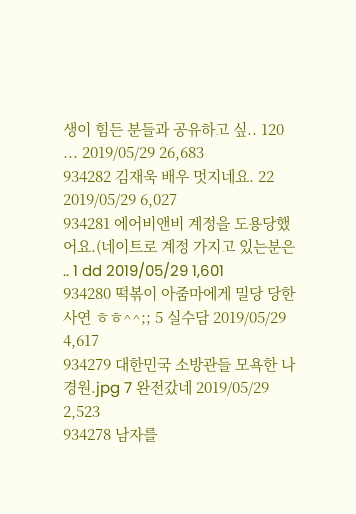생이 힘든 분들과 공유하고 싶.. 120 ... 2019/05/29 26,683
934282 김재욱 배우 멋지네요. 22 2019/05/29 6,027
934281 에어비앤비 계정을 도용당했어요.(네이트로 계정 가지고 있는분은 .. 1 dd 2019/05/29 1,601
934280 떡볶이 아줌마에게 밀당 당한 사연 ㅎㅎ^^;; 5 실수담 2019/05/29 4,617
934279 대한민국 소방관들 모욕한 나경원.jpg 7 완전갔네 2019/05/29 2,523
934278 남자를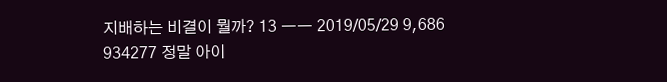지배하는 비결이 뭘까? 13 ㅡㅡ 2019/05/29 9,686
934277 정말 아이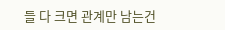들 다 크면 관계만 남는건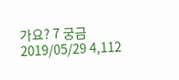가요? 7 궁금 2019/05/29 4,112